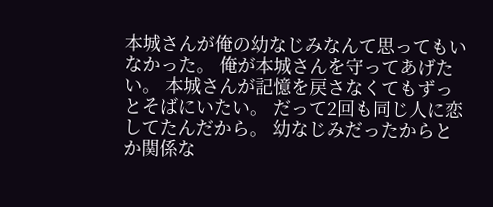本城さんが俺の幼なじみなんて思ってもいなかった。 俺が本城さんを守ってあげたい。 本城さんが記憶を戻さなくてもずっとそばにいたい。 だって2回も同じ人に恋してたんだから。 幼なじみだったからとか関係な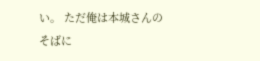い。 ただ俺は本城さんのそばに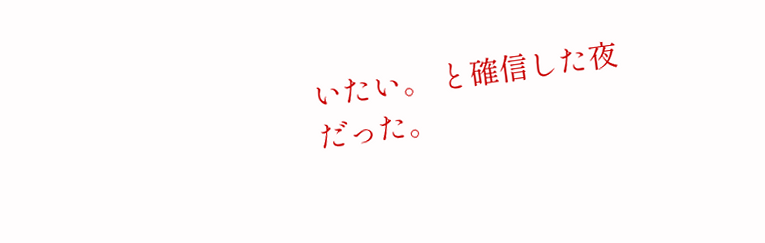いたい。 と確信した夜だった。